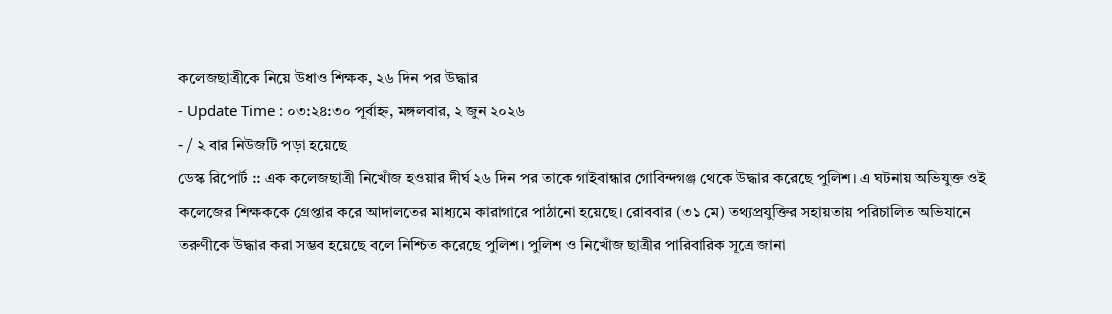কলেজছাত্রীকে নিয়ে উধাও শিক্ষক, ২৬ দিন পর উদ্ধার
- Update Time : ০৩:২৪:৩০ পূর্বাহ্ন, মঙ্গলবার, ২ জুন ২০২৬
- / ২ বার নিউজটি পড়া হয়েছে
ডেস্ক রিপোর্ট :: এক কলেজছাত্রী নিখোঁজ হওয়ার দীর্ঘ ২৬ দিন পর তাকে গাইবান্ধার গোবিন্দগঞ্জ থেকে উদ্ধার করেছে পুলিশ। এ ঘটনায় অভিযুক্ত ওই কলেজের শিক্ষককে গ্রেপ্তার করে আদালতের মাধ্যমে কারাগারে পাঠানো হয়েছে। রোববার (৩১ মে) তথ্যপ্রযুক্তির সহায়তায় পরিচালিত অভিযানে তরুণীকে উদ্ধার করা সম্ভব হয়েছে বলে নিশ্চিত করেছে পুলিশ। পুলিশ ও নিখোঁজ ছাত্রীর পারিবারিক সূত্রে জানা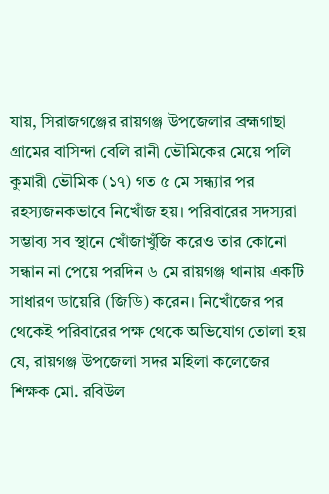যায়, সিরাজগঞ্জের রায়গঞ্জ উপজেলার ব্রহ্মগাছা গ্রামের বাসিন্দা বেলি রানী ভৌমিকের মেয়ে পলি কুমারী ভৌমিক (১৭) গত ৫ মে সন্ধ্যার পর রহস্যজনকভাবে নিখোঁজ হয়। পরিবারের সদস্যরা সম্ভাব্য সব স্থানে খোঁজাখুঁজি করেও তার কোনো সন্ধান না পেয়ে পরদিন ৬ মে রায়গঞ্জ থানায় একটি সাধারণ ডায়েরি (জিডি) করেন। নিখোঁজের পর থেকেই পরিবারের পক্ষ থেকে অভিযোগ তোলা হয় যে, রায়গঞ্জ উপজেলা সদর মহিলা কলেজের শিক্ষক মো. রবিউল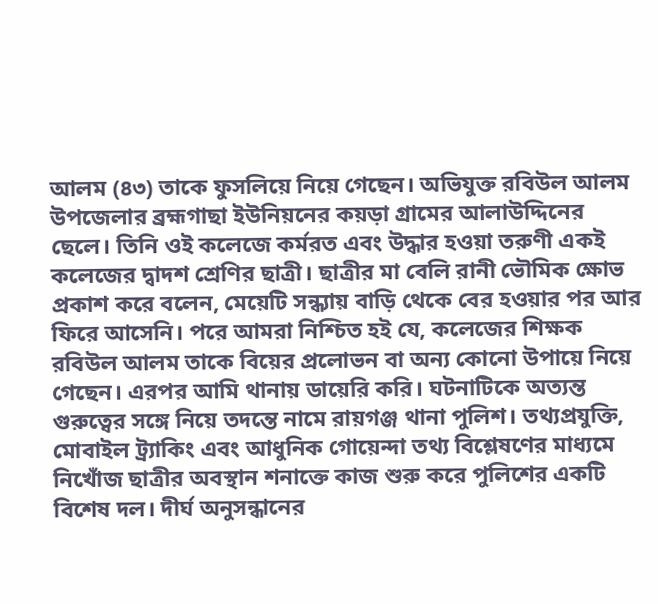আলম (৪৩) তাকে ফুসলিয়ে নিয়ে গেছেন। অভিযুক্ত রবিউল আলম উপজেলার ব্রহ্মগাছা ইউনিয়নের কয়ড়া গ্রামের আলাউদ্দিনের ছেলে। তিনি ওই কলেজে কর্মরত এবং উদ্ধার হওয়া তরুণী একই কলেজের দ্বাদশ শ্রেণির ছাত্রী। ছাত্রীর মা বেলি রানী ভৌমিক ক্ষোভ প্রকাশ করে বলেন, মেয়েটি সন্ধ্যায় বাড়ি থেকে বের হওয়ার পর আর ফিরে আসেনি। পরে আমরা নিশ্চিত হই যে, কলেজের শিক্ষক রবিউল আলম তাকে বিয়ের প্রলোভন বা অন্য কোনো উপায়ে নিয়ে গেছেন। এরপর আমি থানায় ডায়েরি করি। ঘটনাটিকে অত্যন্ত গুরুত্বের সঙ্গে নিয়ে তদন্তে নামে রায়গঞ্জ থানা পুলিশ। তথ্যপ্রযুক্তি, মোবাইল ট্র্যাকিং এবং আধুনিক গোয়েন্দা তথ্য বিশ্লেষণের মাধ্যমে নিখোঁজ ছাত্রীর অবস্থান শনাক্তে কাজ শুরু করে পুলিশের একটি বিশেষ দল। দীর্ঘ অনুসন্ধানের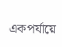একপর্যায়ে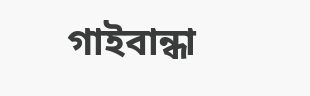গাইবান্ধা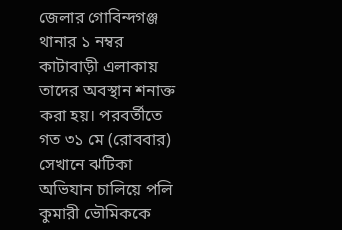জেলার গোবিন্দগঞ্জ থানার ১ নম্বর কাটাবাড়ী এলাকায় তাদের অবস্থান শনাক্ত করা হয়। পরবর্তীতে গত ৩১ মে (রোববার) সেখানে ঝটিকা অভিযান চালিয়ে পলি কুমারী ভৌমিককে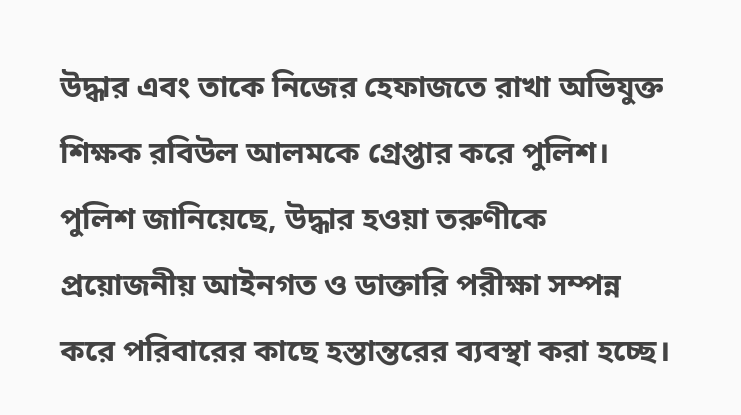উদ্ধার এবং তাকে নিজের হেফাজতে রাখা অভিযুক্ত শিক্ষক রবিউল আলমকে গ্রেপ্তার করে পুলিশ। পুলিশ জানিয়েছে, উদ্ধার হওয়া তরুণীকে প্রয়োজনীয় আইনগত ও ডাক্তারি পরীক্ষা সম্পন্ন করে পরিবারের কাছে হস্তান্তরের ব্যবস্থা করা হচ্ছে।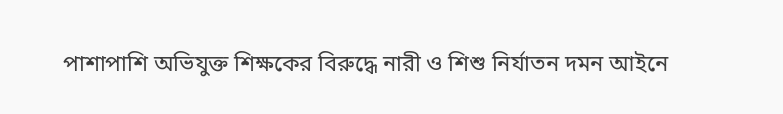পাশাপাশি অভিযুক্ত শিক্ষকের বিরুদ্ধে নারী ও শিশু নির্যাতন দমন আইনে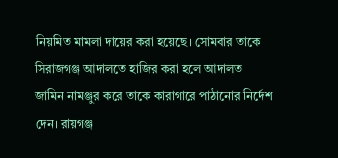নিয়মিত মামলা দায়ের করা হয়েছে। সোমবার তাকে সিরাজগঞ্জ আদালতে হাজির করা হলে আদালত জামিন নামঞ্জুর করে তাকে কারাগারে পাঠানোর নির্দেশ দেন। রায়গঞ্জ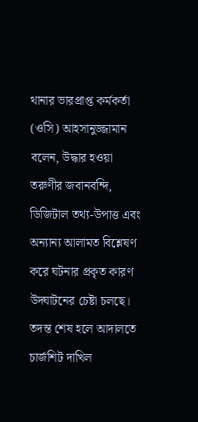থানার ভারপ্রাপ্ত কর্মকর্তা (ওসি) আহসানুজ্জামান বলেন, উদ্ধার হওয়া তরুণীর জবানবন্দি, ডিজিটাল তথ্য-উপাত্ত এবং অন্যান্য আলামত বিশ্লেষণ করে ঘটনার প্রকৃত কারণ উদ্ঘাটনের চেষ্টা চলছে। তদন্ত শেষ হলে আদালতে চার্জশিট দাখিল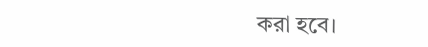করা হবে।